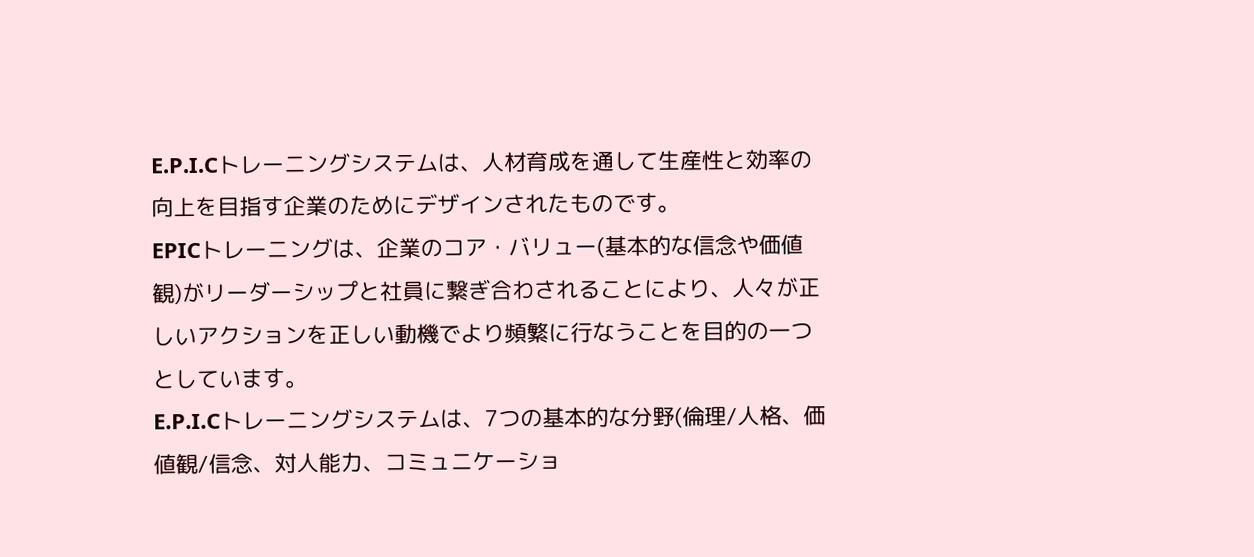E.P.I.Cトレーニングシステムは、人材育成を通して生産性と効率の向上を目指す企業のためにデザインされたものです。
EPICトレーニングは、企業のコア・バリュー(基本的な信念や価値観)がリーダーシップと社員に繋ぎ合わされることにより、人々が正しいアクションを正しい動機でより頻繁に行なうことを目的の一つとしています。
E.P.I.Cトレーニングシステムは、7つの基本的な分野(倫理/人格、価値観/信念、対人能力、コミュニケーショ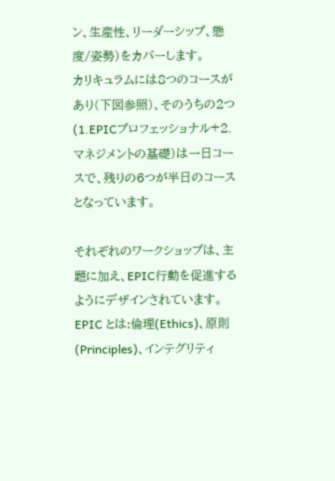ン、生産性、リーダーシップ、態度/姿勢)をカバーします。
カリキュラムには8つのコースがあり(下図参照)、そのうちの2つ(1.EPICプロフェッショナル+2.マネジメントの基礎)は一日コースで、残りの6つが半日のコースとなっています。

それぞれのワークショップは、主題に加え、EPIC行動を促進するようにデザインされています。EPIC とは:倫理(Ethics)、原則(Principles)、インテグリティ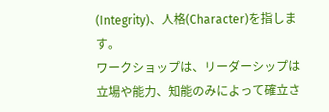(Integrity)、人格(Character)を指します。
ワークショップは、リーダーシップは立場や能力、知能のみによって確立さ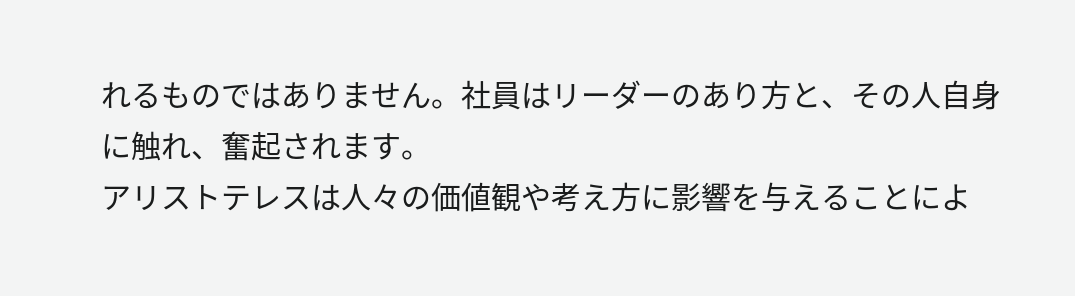れるものではありません。社員はリーダーのあり方と、その人自身に触れ、奮起されます。
アリストテレスは人々の価値観や考え方に影響を与えることによ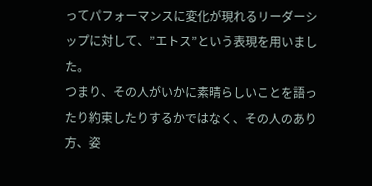ってパフォーマンスに変化が現れるリーダーシップに対して、”エトス”という表現を用いました。
つまり、その人がいかに素晴らしいことを語ったり約束したりするかではなく、その人のあり方、姿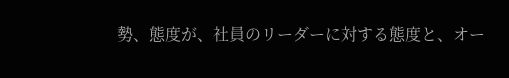勢、態度が、社員のリーダーに対する態度と、オー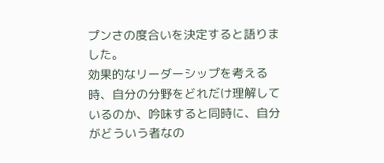プンさの度合いを決定すると語りました。
効果的なリーダーシップを考える時、自分の分野をどれだけ理解しているのか、吟味すると同時に、自分がどういう者なの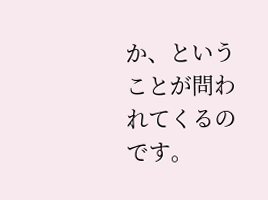か、ということが問われてくるのです。